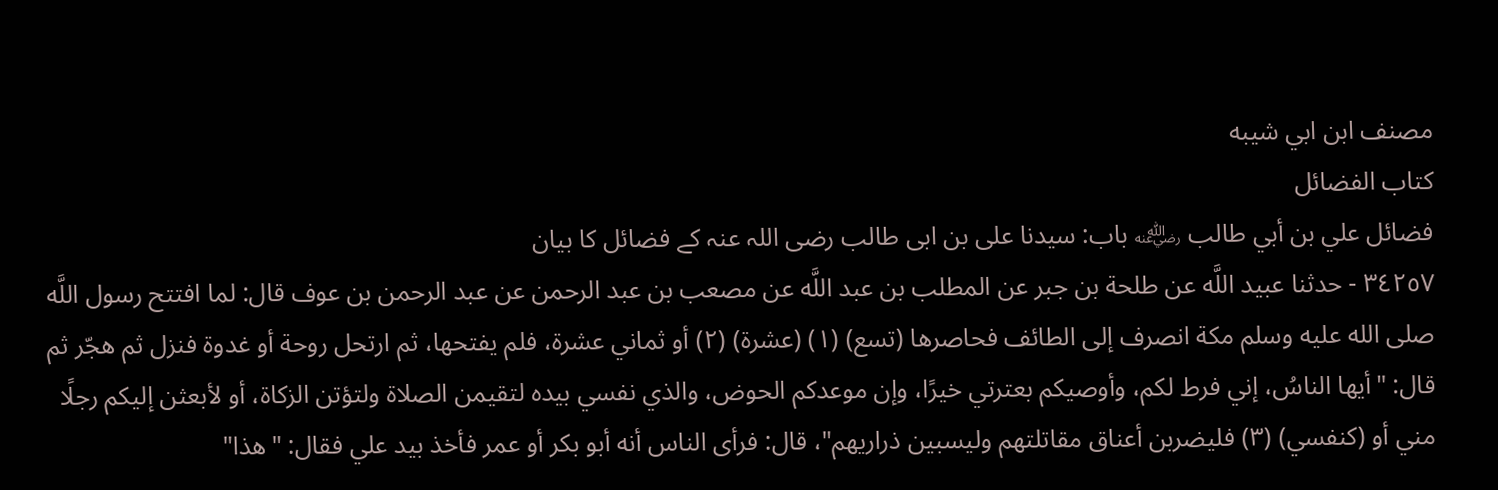مصنف ابن ابي شيبه
كتاب الفضائل
فضائل علي بن أبي طالب ﵁ باب: سیدنا علی بن ابی طالب رضی اللہ عنہ کے فضائل کا بیان
٣٤٢٥٧ - حدثنا عبيد اللَّه عن طلحة بن جبر عن المطلب بن عبد اللَّه عن مصعب بن عبد الرحمن عن عبد الرحمن بن عوف قال: لما افتتح رسول اللَّه صلى الله عليه وسلم مكة انصرف إلى الطائف فحاصرها (تسع) (١) (عشرة) (٢) أو ثماني عشرة، فلم يفتحها، ثم ارتحل روحة أو غدوة فنزل ثم هجّر ثم قال: "أيها الناسُ، إني فرط لكم، وأوصيكم بعترتي خيرًا، وإن موعدكم الحوض، والذي نفسي بيده لتقيمن الصلاة ولتؤتن الزكاة، أو لأبعثن إليكم رجلًا مني أو (كنفسي) (٣) فليضربن أعناق مقاتلتهم وليسبين ذراريهم"، قال: فرأى الناس أنه أبو بكر أو عمر فأخذ بيد علي فقال: "هذا"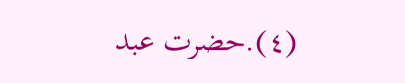(٤).حضرت عبد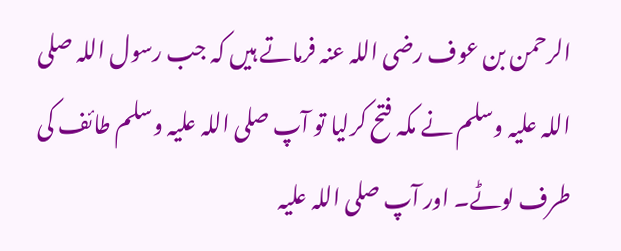الرحمن بن عوف رضی اللہ عنہ فرماتے ہیں کہ جب رسول اللہ صلی اللہ علیہ وسلم نے مکہ فتح کرلیا تو آپ صلی اللہ علیہ وسلم طائف کی طرف لوٹے۔ اور آپ صلی اللہ علیہ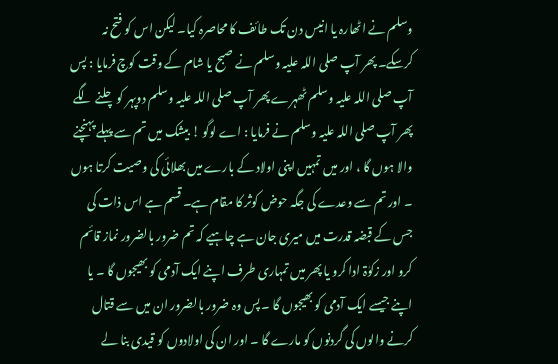وسلم نے اٹھارہ یا انیس دن تک طائف کا محاصرہ کیا۔ لیکن اس کو فتح نہ کرسکے۔ پھر آپ صلی اللہ علیہ وسلم نے صبح یا شام کے وقت کوچ فرمایا : پس آپ صلی اللہ علیہ وسلم ٹھہرے پھر آپ صلی اللہ علیہ وسلم دوپہر کو چلنے لگے پھر آپ صلی اللہ علیہ وسلم نے فرمایا : اے لوگو ! بیشک میں تم سے پہلے پہنچنے والا ہوں گا ، اور میں تمہیں اپنی اولاد کے بارے میں بھلائی کی وصیت کرتا ہوں ۔ اور تم سے وعدے کی جگہ حوض کوثر کا مقام ہے۔ قسم ہے اس ذات کی جس کے قبضہ قدرت میں میری جان ہے چاہیے کہ تم ضرور بالضرور نماز قائم کرو اور زکوٰۃ ادا کرو یا پھر میں تمہاری طرف اپنے ایک آدمی کو بھیجوں گا ۔ یا اپنے جیسے ایک آدمی کو بھیجوں گا ۔ پس وہ ضرور بالضرور ان میں سے قتال کرنے والوں کی گردنوں کو مارے گا ۔ اور ان کی اولادوں کو قیدی بنا لے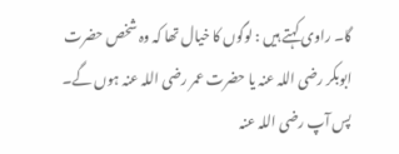گا۔ راوی کہتے ہیں : لوگوں کا خیال تھا کہ وہ شخص حضرت ابوبکر رضی اللہ عنہ یا حضرت عمر رضی اللہ عنہ ہوں گے۔ پس آپ رضی اللہ عنہ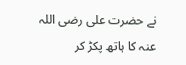نے حضرت علی رضی اللہ عنہ کا ہاتھ پکڑ کر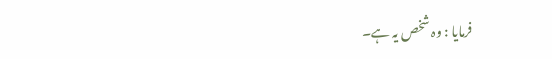فرمایا : وہ شخص یہ ہے۔